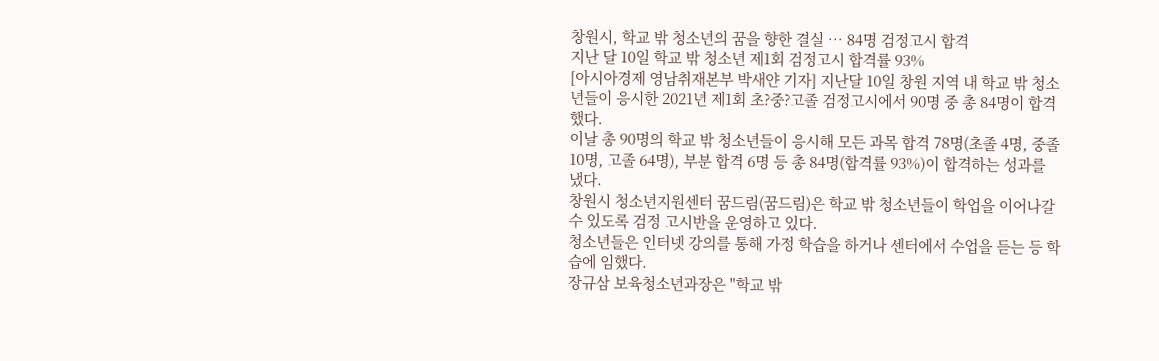창원시, 학교 밖 청소년의 꿈을 향한 결실 … 84명 검정고시 합격
지난 달 10일 학교 밖 청소년 제1회 검정고시 합격률 93%
[아시아경제 영남취재본부 박새얀 기자] 지난달 10일 창원 지역 내 학교 밖 청소년들이 응시한 2021년 제1회 초?중?고졸 검정고시에서 90명 중 총 84명이 합격했다.
이날 총 90명의 학교 밖 청소년들이 응시해 모든 과목 합격 78명(초졸 4명, 중졸 10명, 고졸 64명), 부분 합격 6명 등 총 84명(합격률 93%)이 합격하는 성과를 냈다.
창원시 청소년지원센터 꿈드림(꿈드림)은 학교 밖 청소년들이 학업을 이어나갈 수 있도록 검정 고시반을 운영하고 있다.
청소년들은 인터넷 강의를 통해 가정 학습을 하거나 센터에서 수업을 듣는 등 학습에 임했다.
장규삼 보육청소년과장은 "학교 밖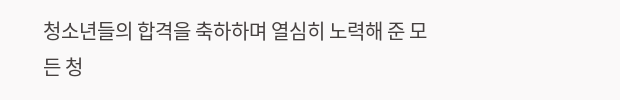청소년들의 합격을 축하하며 열심히 노력해 준 모든 청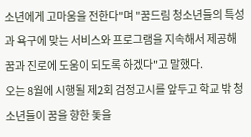소년에게 고마움을 전한다"며 "꿈드림 청소년들의 특성과 욕구에 맞는 서비스와 프로그램을 지속해서 제공해 꿈과 진로에 도움이 되도록 하겠다"고 말했다.
오는 8월에 시행될 제2회 검정고시를 앞두고 학교 밖 청소년들이 꿈을 향한 돛을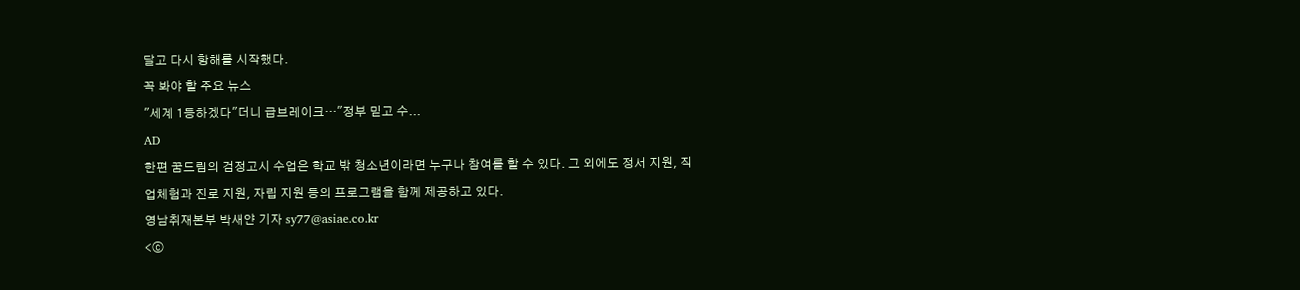달고 다시 항해를 시작했다.
꼭 봐야 할 주요 뉴스
"세계 1등하겠다"더니 급브레이크…"정부 믿고 수...
AD
한편 꿈드림의 검정고시 수업은 학교 밖 청소년이라면 누구나 참여를 할 수 있다. 그 외에도 정서 지원, 직업체험과 진로 지원, 자립 지원 등의 프로그램을 함께 제공하고 있다.
영남취재본부 박새얀 기자 sy77@asiae.co.kr
<ⓒ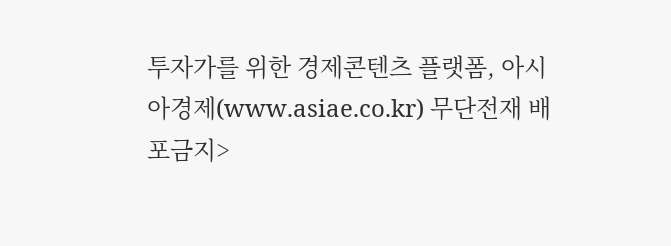투자가를 위한 경제콘텐츠 플랫폼, 아시아경제(www.asiae.co.kr) 무단전재 배포금지>